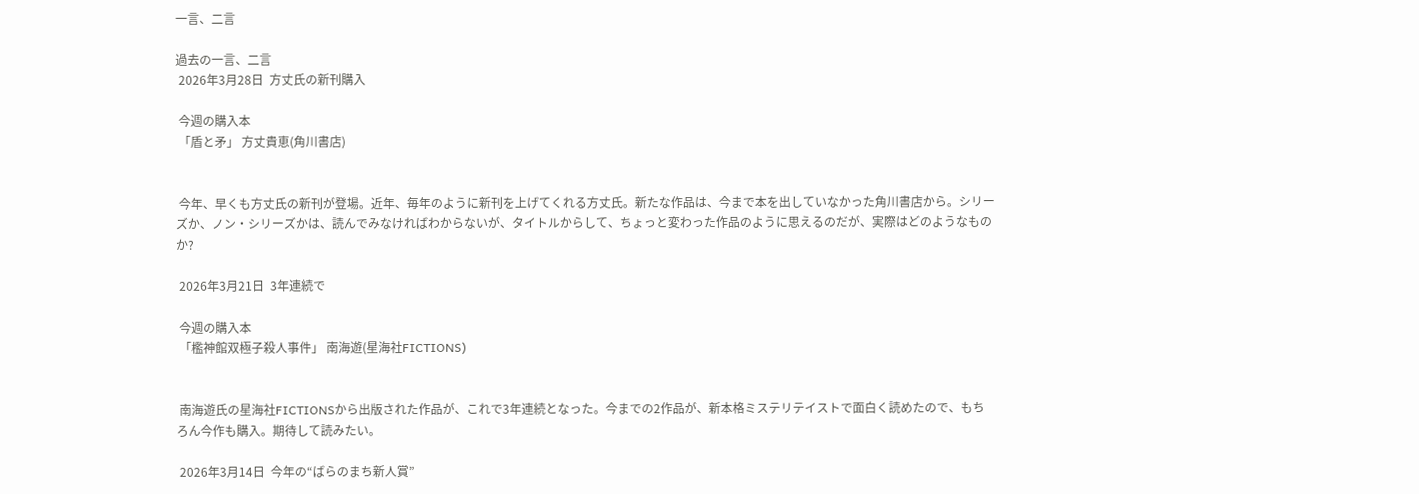一言、二言

過去の一言、二言
 2026年3月28日  方丈氏の新刊購入

 今週の購入本
 「盾と矛」 方丈貴恵(角川書店)


 今年、早くも方丈氏の新刊が登場。近年、毎年のように新刊を上げてくれる方丈氏。新たな作品は、今まで本を出していなかった角川書店から。シリーズか、ノン・シリーズかは、読んでみなければわからないが、タイトルからして、ちょっと変わった作品のように思えるのだが、実際はどのようなものか?

 2026年3月21日  3年連続で

 今週の購入本
 「檻神館双極子殺人事件」 南海遊(星海社FICTIONS)


 南海遊氏の星海社FICTIONSから出版された作品が、これで3年連続となった。今までの2作品が、新本格ミステリテイストで面白く読めたので、もちろん今作も購入。期待して読みたい。

 2026年3月14日  今年の“ばらのまち新人賞”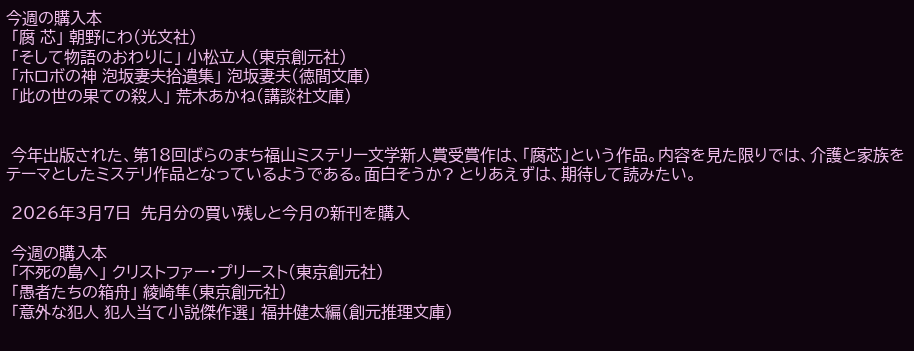今週の購入本
 「腐 芯」 朝野にわ(光文社)
 「そして物語のおわりに」 小松立人(東京創元社)
 「ホロボの神 泡坂妻夫拾遺集」 泡坂妻夫(徳間文庫)
 「此の世の果ての殺人」 荒木あかね(講談社文庫)


 今年出版された、第18回ばらのまち福山ミステリー文学新人賞受賞作は、「腐芯」という作品。内容を見た限りでは、介護と家族をテーマとしたミステリ作品となっているようである。面白そうか? とりあえずは、期待して読みたい。

 2026年3月7日  先月分の買い残しと今月の新刊を購入

 今週の購入本
 「不死の島へ」 クリストファー・プリースト(東京創元社)
 「愚者たちの箱舟」 綾崎隼(東京創元社)
 「意外な犯人 犯人当て小説傑作選」 福井健太編(創元推理文庫)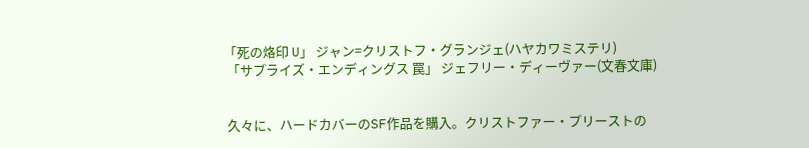「死の烙印 U」 ジャン=クリストフ・グランジェ(ハヤカワミステリ)
 「サプライズ・エンディングス 罠」 ジェフリー・ディーヴァー(文春文庫)


 久々に、ハードカバーのSF作品を購入。クリストファー・プリーストの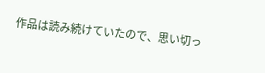作品は読み続けていたので、思い切っ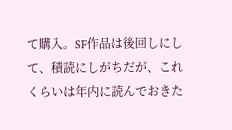て購入。SF作品は後回しにして、積読にしがちだが、これくらいは年内に読んでおきた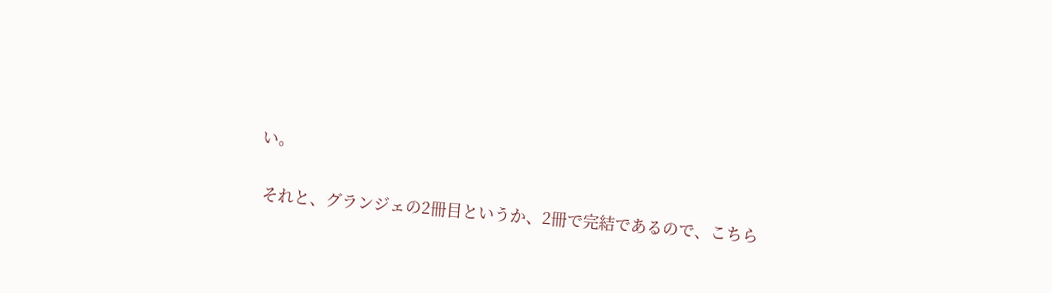い。

 それと、グランジェの2冊目というか、2冊で完結であるので、こちら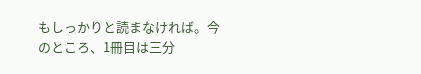もしっかりと読まなければ。今のところ、1冊目は三分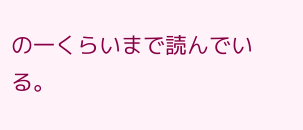の一くらいまで読んでいる。